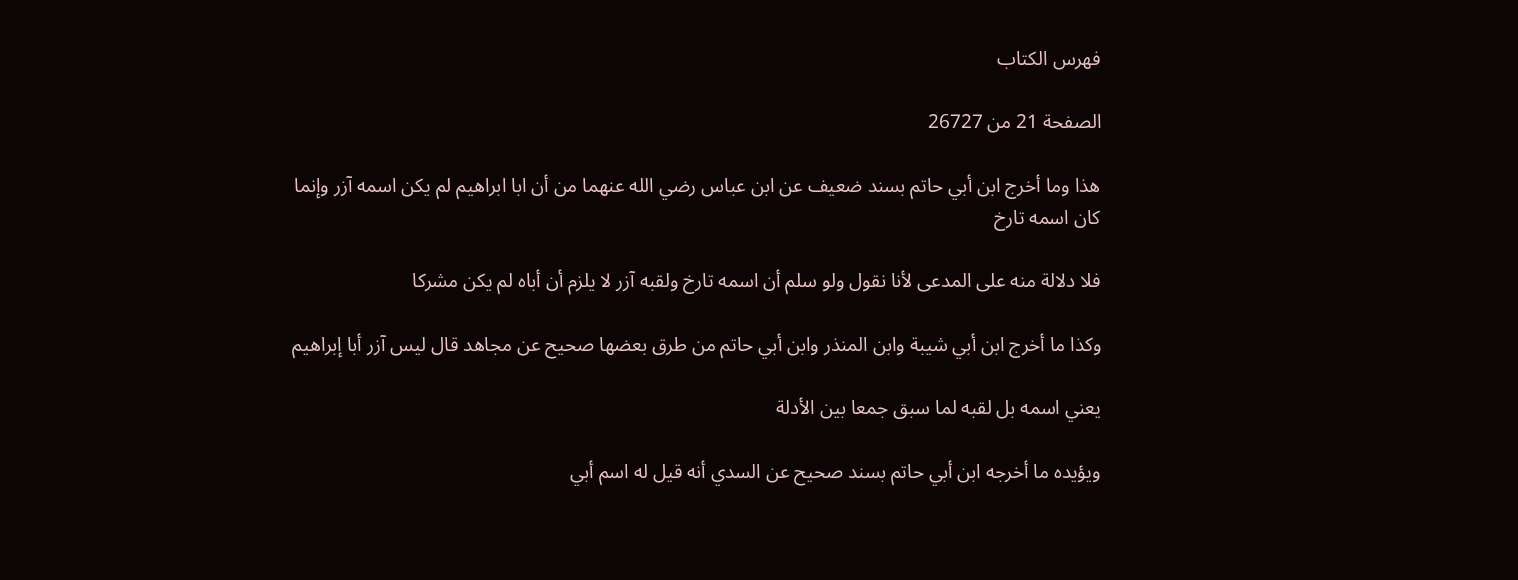فهرس الكتاب

الصفحة 21 من 26727

هذا وما أخرج ابن أبي حاتم بسند ضعيف عن ابن عباس رضي الله عنهما من أن ابا ابراهيم لم يكن اسمه آزر وإنما كان اسمه تارخ

فلا دلالة منه على المدعى لأنا نقول ولو سلم أن اسمه تارخ ولقبه آزر لا يلزم أن أباه لم يكن مشركا

وكذا ما أخرج ابن أبي شيبة وابن المنذر وابن أبي حاتم من طرق بعضها صحيح عن مجاهد قال ليس آزر أبا إبراهيم

يعني اسمه بل لقبه لما سبق جمعا بين الأدلة

ويؤيده ما أخرجه ابن أبي حاتم بسند صحيح عن السدي أنه قيل له اسم أبي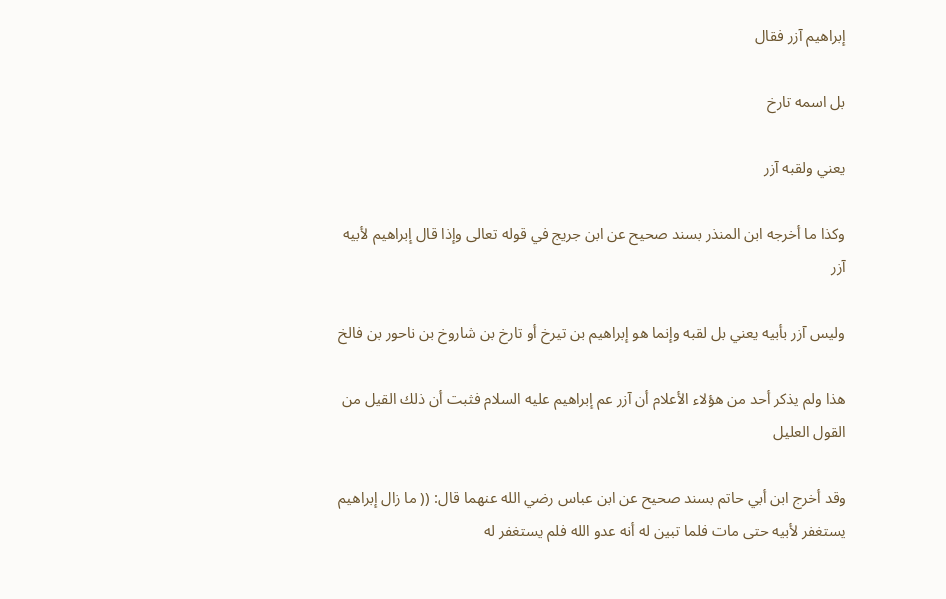إبراهيم آزر فقال

بل اسمه تارخ

يعني ولقبه آزر

وكذا ما أخرجه ابن المنذر بسند صحيح عن ابن جريج في قوله تعالى وإذا قال إبراهيم لأبيه آزر

وليس آزر بأبيه يعني بل لقبه وإنما هو إبراهيم بن تيرخ أو تارخ بن شاروخ بن ناحور بن فالخ

هذا ولم يذكر أحد من هؤلاء الأعلام أن آزر عم إبراهيم عليه السلام فثبت أن ذلك القيل من القول العليل

وقد أخرج ابن أبي حاتم بسند صحيح عن ابن عباس رضي الله عنهما قال: (( ما زال إبراهيم يستغفر لأبيه حتى مات فلما تبين له أنه عدو الله فلم يستغفر له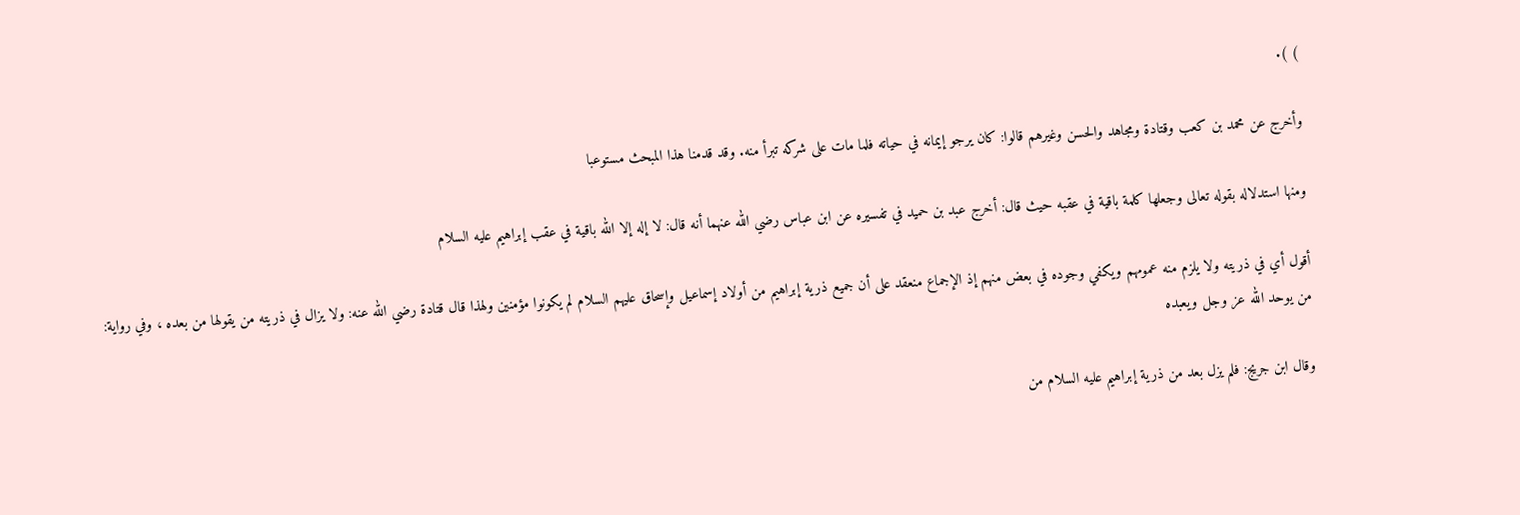) ).

وأخرج عن محمد بن كعب وقتادة ومجاهد والحسن وغيرهم قالوا: كان يرجو إيمانه في حياته فلما مات على شركه تبرأ منه. وقد قدمنا هذا المبحث مستوعبا

ومنها استدلاله بقوله تعالى وجعلها كلمة باقية في عقبه حيث قال: أخرج عبد بن حميد في تفسيره عن ابن عباس رضي الله عنهما أنه قال: لا إله إلا الله باقية في عقب إبراهيم عليه السلام

أقول أي في ذريته ولا يلزم منه عمومهم ويكفي وجوده في بعض منهم إذ الإجماع منعقد على أن جميع ذرية إبراهيم من أولاد إسماعيل وإسحاق عليهم السلام لم يكونوا مؤمنين ولهذا قال قتادة رضي الله عنه: ولا يزال في ذريته من يقولها من بعده ، وفي رواية: من يوحد الله عز وجل ويعبده

وقال ابن جريج: فلم يزل بعد من ذرية إبراهيم عليه السلام من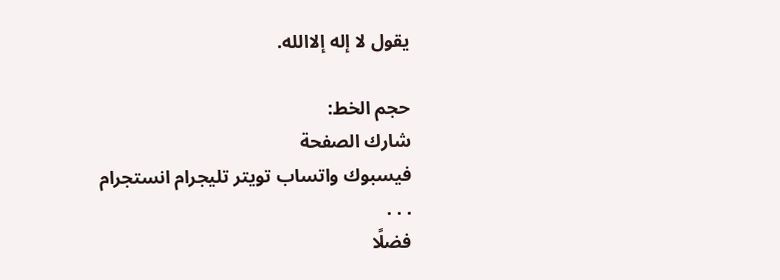يقول لا إله إلاالله.

حجم الخط:
شارك الصفحة
فيسبوك واتساب تويتر تليجرام انستجرام
. . .
فضلًا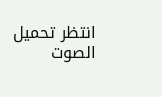انتظر تحميل الصوت